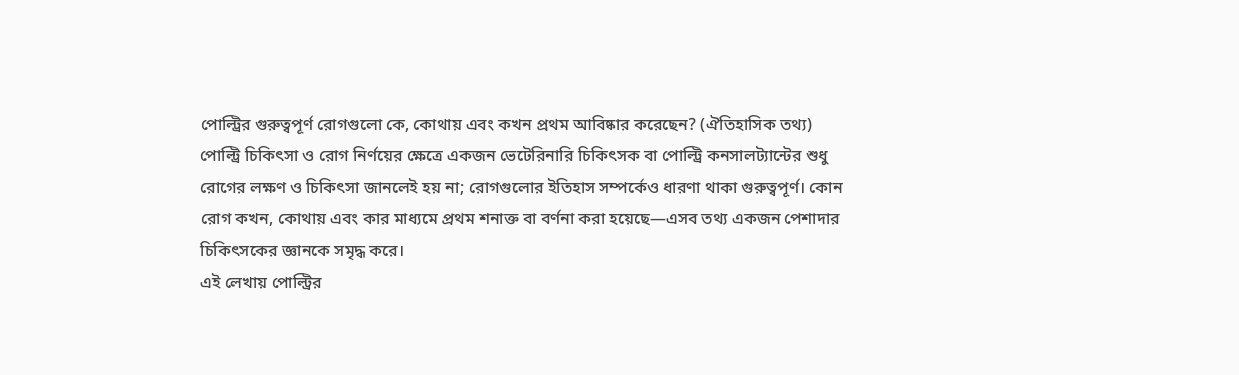পোল্ট্রির গুরুত্বপূর্ণ রোগগুলো কে, কোথায় এবং কখন প্রথম আবিষ্কার করেছেন? (ঐতিহাসিক তথ্য)
পোল্ট্রি চিকিৎসা ও রোগ নির্ণয়ের ক্ষেত্রে একজন ভেটেরিনারি চিকিৎসক বা পোল্ট্রি কনসালট্যান্টের শুধু রোগের লক্ষণ ও চিকিৎসা জানলেই হয় না; রোগগুলোর ইতিহাস সম্পর্কেও ধারণা থাকা গুরুত্বপূর্ণ। কোন রোগ কখন, কোথায় এবং কার মাধ্যমে প্রথম শনাক্ত বা বর্ণনা করা হয়েছে—এসব তথ্য একজন পেশাদার চিকিৎসকের জ্ঞানকে সমৃদ্ধ করে।
এই লেখায় পোল্ট্রির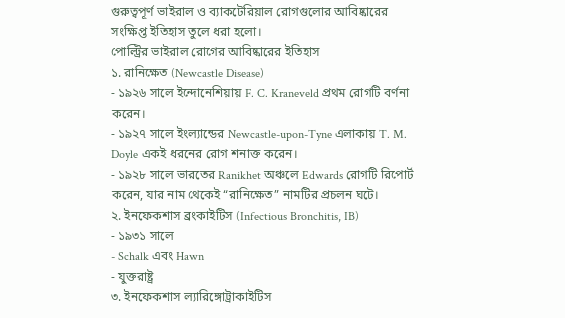গুরুত্বপূর্ণ ভাইরাল ও ব্যাকটেরিয়াল রোগগুলোর আবিষ্কারের সংক্ষিপ্ত ইতিহাস তুলে ধরা হলো।
পোল্ট্রির ভাইরাল রোগের আবিষ্কারের ইতিহাস
১. রানিক্ষেত (Newcastle Disease)
- ১৯২৬ সালে ইন্দোনেশিয়ায় F. C. Kraneveld প্রথম রোগটি বর্ণনা করেন।
- ১৯২৭ সালে ইংল্যান্ডের Newcastle-upon-Tyne এলাকায় T. M. Doyle একই ধরনের রোগ শনাক্ত করেন।
- ১৯২৮ সালে ভারতের Ranikhet অঞ্চলে Edwards রোগটি রিপোর্ট করেন, যার নাম থেকেই “রানিক্ষেত” নামটির প্রচলন ঘটে।
২. ইনফেকশাস ব্রংকাইটিস (Infectious Bronchitis, IB)
- ১৯৩১ সালে
- Schalk এবং Hawn
- যুক্তরাষ্ট্র
৩. ইনফেকশাস ল্যারিঙ্গোট্রাকাইটিস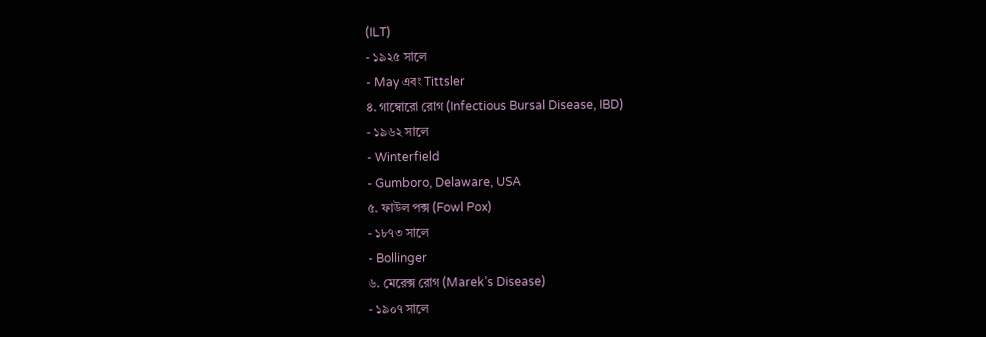(ILT)
- ১৯২৫ সালে
- May এবং Tittsler
৪. গাম্বোরো রোগ (Infectious Bursal Disease, IBD)
- ১৯৬২ সালে
- Winterfield
- Gumboro, Delaware, USA
৫. ফাউল পক্স (Fowl Pox)
- ১৮৭৩ সালে
- Bollinger
৬. মেরেক্স রোগ (Marek’s Disease)
- ১৯০৭ সালে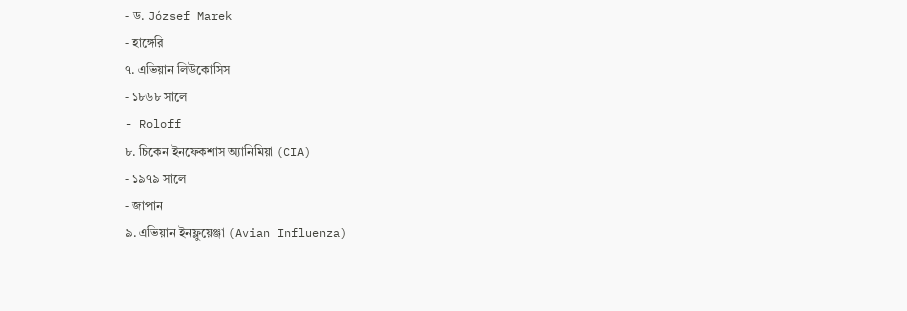- ড. József Marek
- হাঙ্গেরি
৭. এভিয়ান লিউকোসিস
- ১৮৬৮ সালে
- Roloff
৮. চিকেন ইনফেকশাস অ্যানিমিয়া (CIA)
- ১৯৭৯ সালে
- জাপান
৯. এভিয়ান ইনফ্লুয়েঞ্জা (Avian Influenza)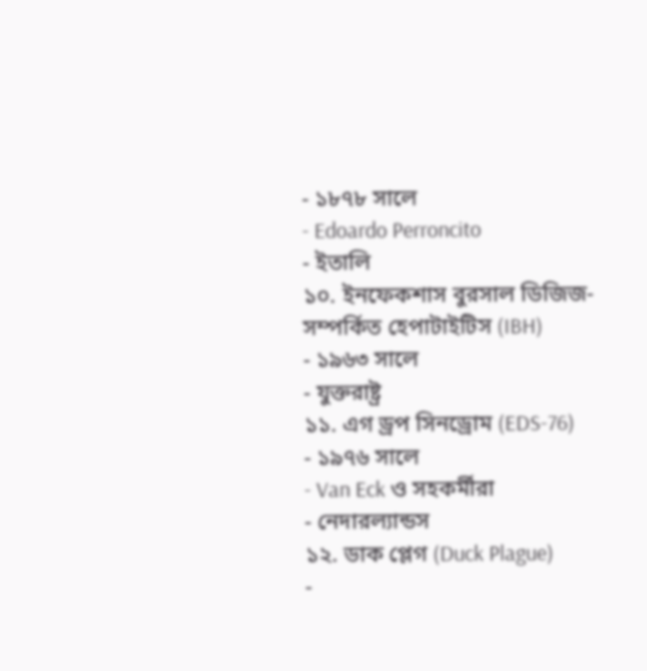- ১৮৭৮ সালে
- Edoardo Perroncito
- ইতালি
১০. ইনফেকশাস বুরসাল ডিজিজ-সম্পর্কিত হেপাটাইটিস (IBH)
- ১৯৬৩ সালে
- যুক্তরাষ্ট্র
১১. এগ ড্রপ সিনড্রোম (EDS-76)
- ১৯৭৬ সালে
- Van Eck ও সহকর্মীরা
- নেদারল্যান্ডস
১২. ডাক প্লেগ (Duck Plague)
-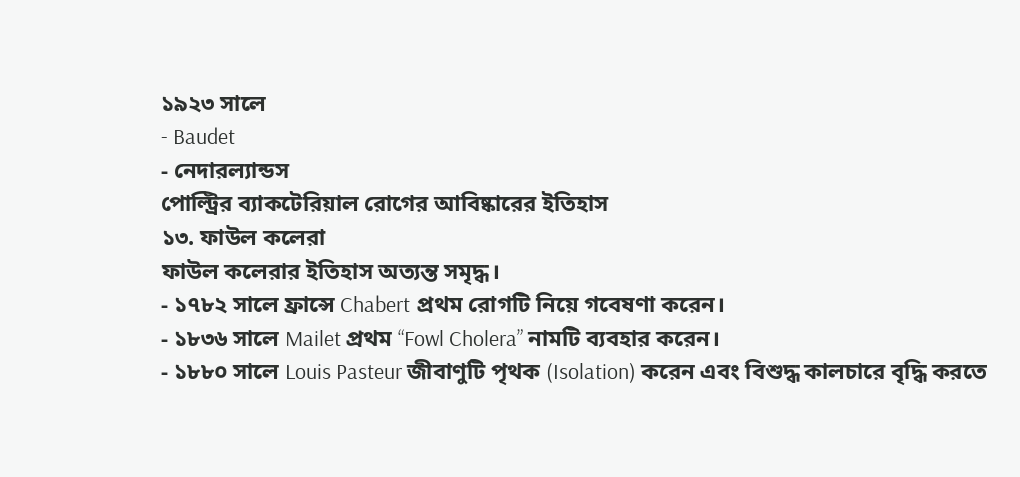১৯২৩ সালে
- Baudet
- নেদারল্যান্ডস
পোল্ট্রির ব্যাকটেরিয়াল রোগের আবিষ্কারের ইতিহাস
১৩. ফাউল কলেরা
ফাউল কলেরার ইতিহাস অত্যন্ত সমৃদ্ধ।
- ১৭৮২ সালে ফ্রান্সে Chabert প্রথম রোগটি নিয়ে গবেষণা করেন।
- ১৮৩৬ সালে Mailet প্রথম “Fowl Cholera” নামটি ব্যবহার করেন।
- ১৮৮০ সালে Louis Pasteur জীবাণুটি পৃথক (Isolation) করেন এবং বিশুদ্ধ কালচারে বৃদ্ধি করতে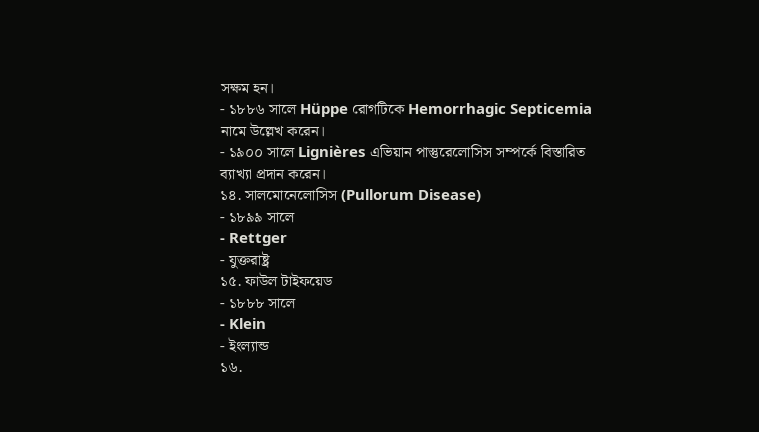সক্ষম হন।
- ১৮৮৬ সালে Hüppe রোগটিকে Hemorrhagic Septicemia নামে উল্লেখ করেন।
- ১৯০০ সালে Lignières এভিয়ান পাস্তুরেলোসিস সম্পর্কে বিস্তারিত ব্যাখ্যা প্রদান করেন।
১৪. সালমোনেলোসিস (Pullorum Disease)
- ১৮৯৯ সালে
- Rettger
- যুক্তরাষ্ট্র
১৫. ফাউল টাইফয়েড
- ১৮৮৮ সালে
- Klein
- ইংল্যান্ড
১৬.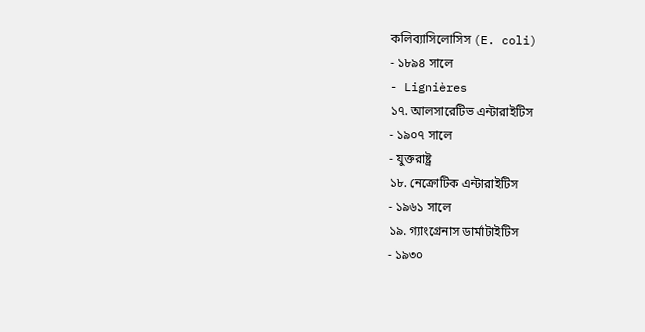কলিব্যাসিলোসিস (E. coli)
- ১৮৯৪ সালে
- Lignières
১৭. আলসারেটিভ এন্টারাইটিস
- ১৯০৭ সালে
- যুক্তরাষ্ট্র
১৮. নেক্রোটিক এন্টারাইটিস
- ১৯৬১ সালে
১৯. গ্যাংগ্রেনাস ডার্মাটাইটিস
- ১৯৩০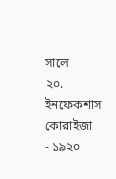সালে
২০. ইনফেকশাস কোরাইজা
- ১৯২০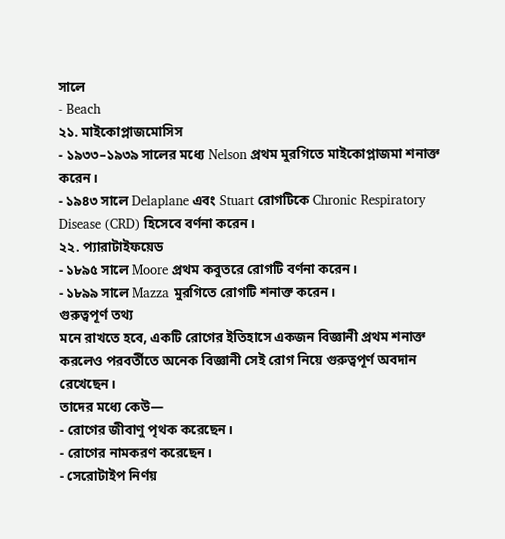সালে
- Beach
২১. মাইকোপ্লাজমোসিস
- ১৯৩৩–১৯৩৯ সালের মধ্যে Nelson প্রথম মুরগিতে মাইকোপ্লাজমা শনাক্ত করেন।
- ১৯৪৩ সালে Delaplane এবং Stuart রোগটিকে Chronic Respiratory Disease (CRD) হিসেবে বর্ণনা করেন।
২২. প্যারাটাইফয়েড
- ১৮৯৫ সালে Moore প্রথম কবুতরে রোগটি বর্ণনা করেন।
- ১৮৯৯ সালে Mazza মুরগিতে রোগটি শনাক্ত করেন।
গুরুত্বপূর্ণ তথ্য
মনে রাখতে হবে, একটি রোগের ইতিহাসে একজন বিজ্ঞানী প্রথম শনাক্ত করলেও পরবর্তীতে অনেক বিজ্ঞানী সেই রোগ নিয়ে গুরুত্বপূর্ণ অবদান রেখেছেন।
তাদের মধ্যে কেউ—
- রোগের জীবাণু পৃথক করেছেন।
- রোগের নামকরণ করেছেন।
- সেরোটাইপ নির্ণয়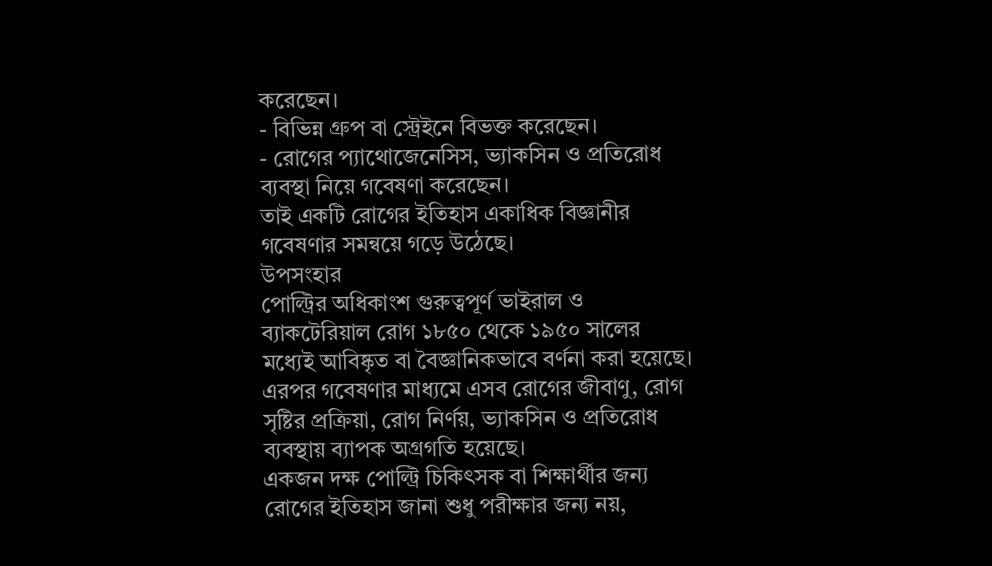করেছেন।
- বিভিন্ন গ্রুপ বা স্ট্রেইনে বিভক্ত করেছেন।
- রোগের প্যাথোজেনেসিস, ভ্যাকসিন ও প্রতিরোধ ব্যবস্থা নিয়ে গবেষণা করেছেন।
তাই একটি রোগের ইতিহাস একাধিক বিজ্ঞানীর গবেষণার সমন্বয়ে গড়ে উঠেছে।
উপসংহার
পোল্ট্রির অধিকাংশ গুরুত্বপূর্ণ ভাইরাল ও ব্যাকটেরিয়াল রোগ ১৮৫০ থেকে ১৯৫০ সালের মধ্যেই আবিষ্কৃত বা বৈজ্ঞানিকভাবে বর্ণনা করা হয়েছে। এরপর গবেষণার মাধ্যমে এসব রোগের জীবাণু, রোগ সৃষ্টির প্রক্রিয়া, রোগ নির্ণয়, ভ্যাকসিন ও প্রতিরোধ ব্যবস্থায় ব্যাপক অগ্রগতি হয়েছে।
একজন দক্ষ পোল্ট্রি চিকিৎসক বা শিক্ষার্থীর জন্য রোগের ইতিহাস জানা শুধু পরীক্ষার জন্য নয়,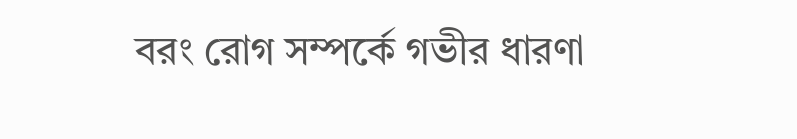বরং রোগ সম্পর্কে গভীর ধারণা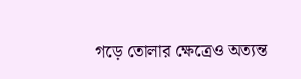গড়ে তোলার ক্ষেত্রেও অত্যন্ত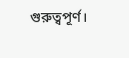গুরুত্বপূর্ণ।